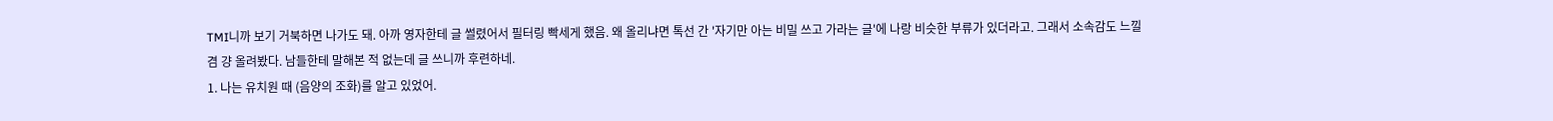TMI니까 보기 거북하면 나가도 돼. 아까 영자한테 글 썰렸어서 필터링 빡세게 했음. 왜 올리냐면 톡선 간 '자기만 아는 비밀 쓰고 가라는 글'에 나랑 비슷한 부류가 있더라고. 그래서 소속감도 느낄 겸 걍 올려봤다. 남들한테 말해본 적 없는데 글 쓰니까 후련하네.
1. 나는 유치원 때 (음양의 조화)를 알고 있었어.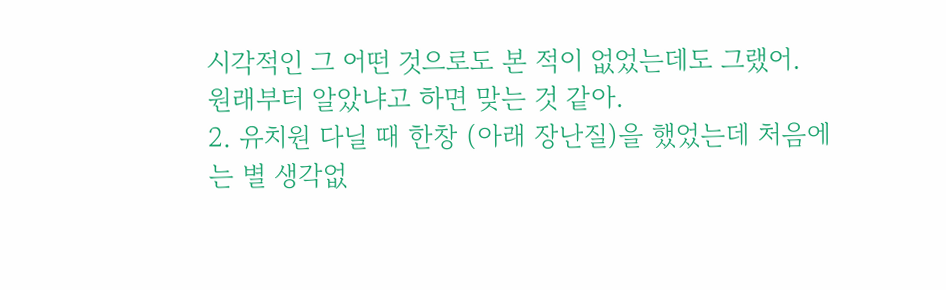시각적인 그 어떤 것으로도 본 적이 없었는데도 그랬어.
원래부터 알았냐고 하면 맞는 것 같아.
2. 유치원 다닐 때 한창 (아래 장난질)을 했었는데 처음에는 별 생각없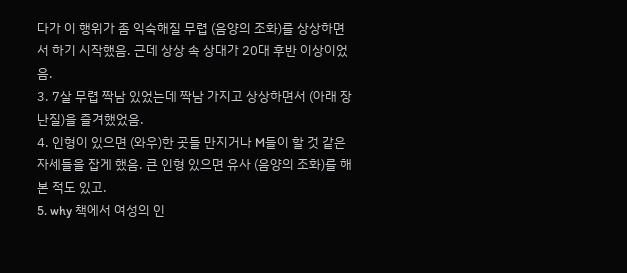다가 이 행위가 좀 익숙해질 무렵 (음양의 조화)를 상상하면서 하기 시작했음. 근데 상상 속 상대가 20대 후반 이상이었음.
3. 7살 무렵 짝남 있었는데 짝남 가지고 상상하면서 (아래 장난질)을 즐겨했었음.
4. 인형이 있으면 (와우)한 곳들 만지거나 M들이 할 것 같은 자세들을 잡게 했음. 큰 인형 있으면 유사 (음양의 조화)를 해본 적도 있고.
5. why 책에서 여성의 인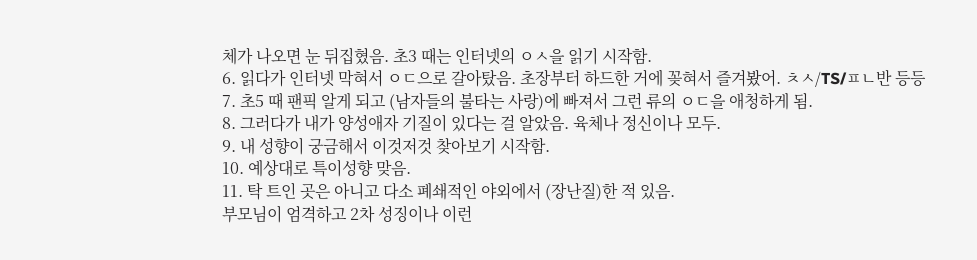체가 나오면 눈 뒤집혔음. 초3 때는 인터넷의 ㅇㅅ을 읽기 시작함.
6. 읽다가 인터넷 막혀서 ㅇㄷ으로 갈아탔음. 초장부터 하드한 거에 꽂혀서 즐겨봤어. ㅊㅅ/TS/ㅍㄴ반 등등
7. 초5 때 팬픽 알게 되고 (남자들의 불타는 사랑)에 빠져서 그런 류의 ㅇㄷ을 애청하게 됨.
8. 그러다가 내가 양성애자 기질이 있다는 걸 알았음. 육체나 정신이나 모두.
9. 내 성향이 궁금해서 이것저것 찾아보기 시작함.
10. 예상대로 특이성향 맞음.
11. 탁 트인 곳은 아니고 다소 폐쇄적인 야외에서 (장난질)한 적 있음.
부모님이 엄격하고 2차 성징이나 이런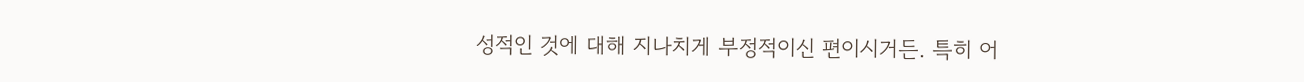성적인 것에 대해 지나치게 부정적이신 편이시거든. 특히 어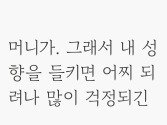머니가. 그래서 내 성향을 들키면 어찌 되려나 많이 걱정되긴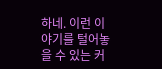하네. 이런 이야기를 털어놓을 수 있는 커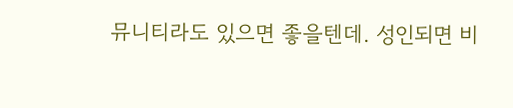뮤니티라도 있으면 좋을텐데. 성인되면 비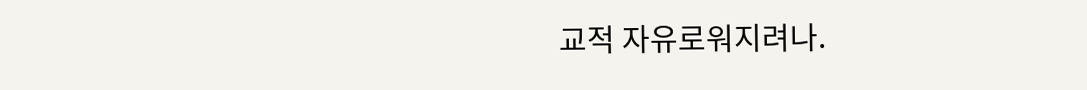교적 자유로워지려나.